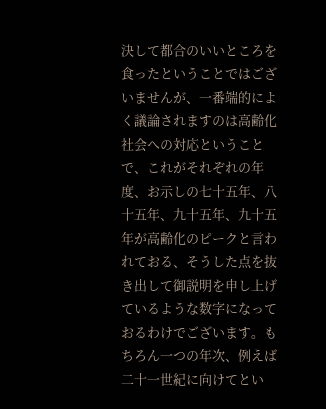決して都合のいいところを食ったということではございませんが、一番端的によく議論されますのは高齢化社会への対応ということで、これがそれぞれの年度、お示しの七十五年、八十五年、九十五年、九十五年が高齢化のピークと言われておる、そうした点を抜き出して御説明を申し上げているような数字になっておるわけでございます。もちろん一つの年次、例えば二十一世紀に向けてとい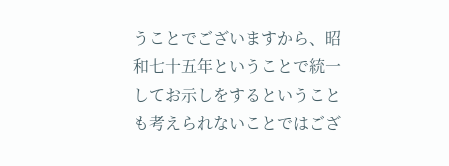うことでございますから、昭和七十五年ということで統一してお示しをするということも考えられないことではござ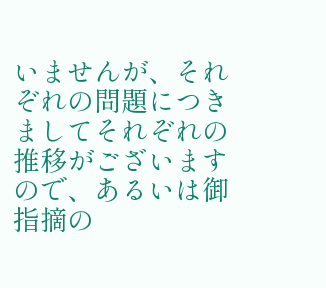いませんが、それぞれの問題につきましてそれぞれの推移がございますので、あるいは御指摘の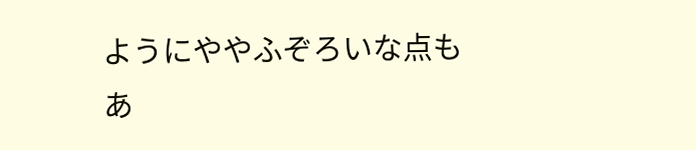ようにややふぞろいな点もあ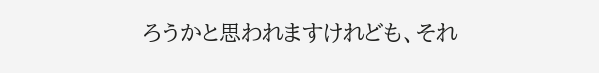ろうかと思われますけれども、それ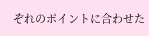ぞれのポイントに合わせた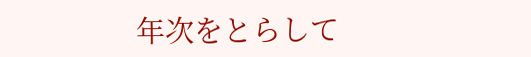年次をとらして